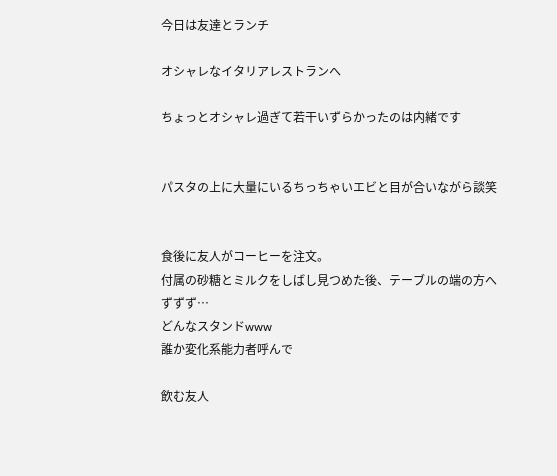今日は友達とランチ

オシャレなイタリアレストランへ

ちょっとオシャレ過ぎて若干いずらかったのは内緒です


パスタの上に大量にいるちっちゃいエビと目が合いながら談笑


食後に友人がコーヒーを注文。
付属の砂糖とミルクをしばし見つめた後、テーブルの端の方へ
ずずず…
どんなスタンドwww
誰か変化系能力者呼んで

飲む友人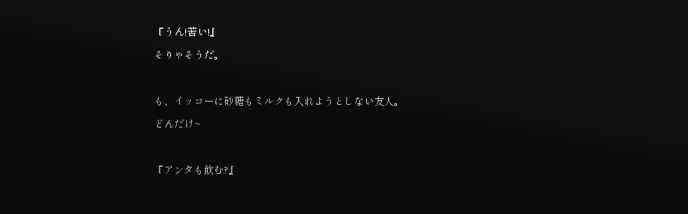『うん!苦い!』
そりゃそうだ。

も、イッコーに砂糖もミルクも入れようとしない友人。
どんだけ~

『アンタも飲む?』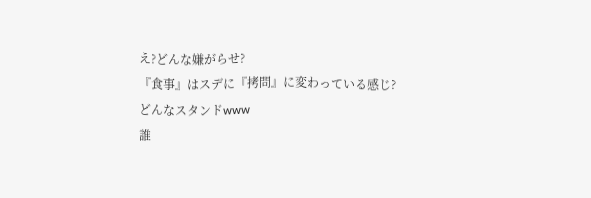え?どんな嫌がらせ?
『食事』はスデに『拷問』に変わっている感じ?
どんなスタンドwww
誰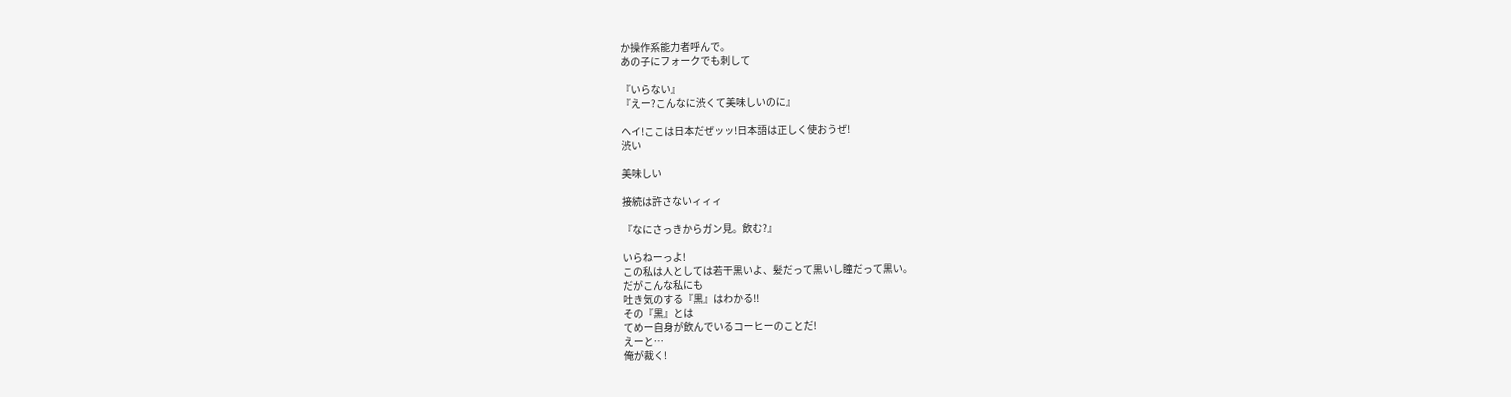か操作系能力者呼んで。
あの子にフォークでも刺して

『いらない』
『えー?こんなに渋くて美味しいのに』

ヘイ!ここは日本だぜッッ!日本語は正しく使おうぜ!
渋い

美味しい

接続は許さないィィィ

『なにさっきからガン見。飲む?』

いらねーっよ!
この私は人としては若干黒いよ、髪だって黒いし瞳だって黒い。
だがこんな私にも
吐き気のする『黒』はわかる!!
その『黒』とは
てめー自身が飲んでいるコーヒーのことだ!
えーと…
俺が裁く!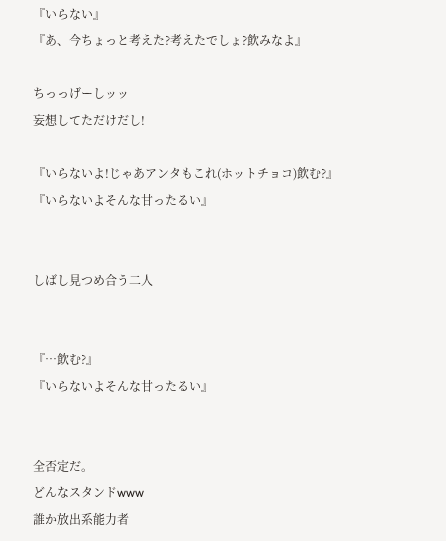『いらない』
『あ、今ちょっと考えた?考えたでしょ?飲みなよ』

ちっっげーしッッ
妄想してただけだし!

『いらないよ!じゃあアンタもこれ(ホットチョコ)飲む?』
『いらないよそんな甘ったるい』


しばし見つめ合う二人


『…飲む?』
『いらないよそんな甘ったるい』


全否定だ。
どんなスタンドwww
誰か放出系能力者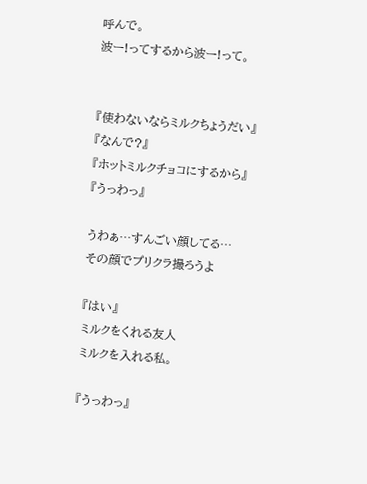呼んで。
波ー!ってするから波ー!って。


『使わないならミルクちょうだい』
『なんで?』
『ホットミルクチョコにするから』
『うっわっ』

うわぁ…すんごい顔してる…
その顔でプリクラ撮ろうよ

『はい』
ミルクをくれる友人
ミルクを入れる私。

『うっわっ』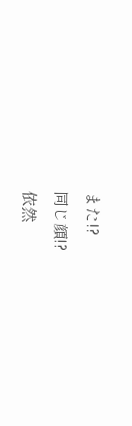また!?
同じ顔!?
依然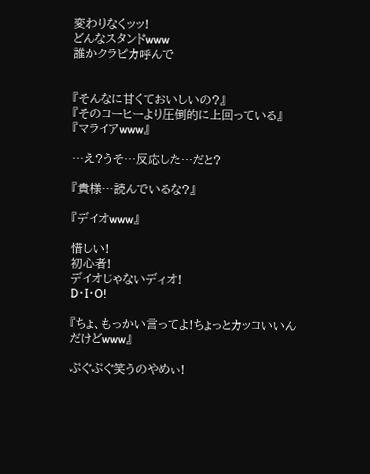変わりなくッッ!
どんなスタンドwww
誰かクラピカ呼んで


『そんなに甘くておいしいの?』
『そのコーヒーより圧倒的に上回っている』
『マライアwww』

…え?うそ…反応した…だと?

『貴様…読んでいるな?』

『デイオwww』

惜しい!
初心者!
デイオじゃないディオ!
D・I・O!

『ちょ、もっかい言ってよ!ちょっとカッコいいんだけどwww』

ぷぐぷぐ笑うのやめぃ!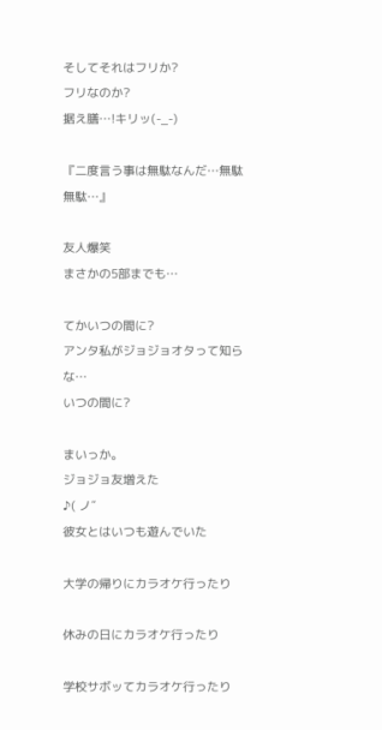そしてそれはフリか?
フリなのか?
据え膳…!キリッ(-_-)

『二度言う事は無駄なんだ…無駄無駄…』

友人爆笑
まさかの5部までも…

てかいつの間に?
アンタ私がジョジョオタって知らな…
いつの間に?

まいっか。
ジョジョ友増えた
♪( ノ″
彼女とはいつも遊んでいた

大学の帰りにカラオケ行ったり

休みの日にカラオケ行ったり

学校サボッてカラオケ行ったり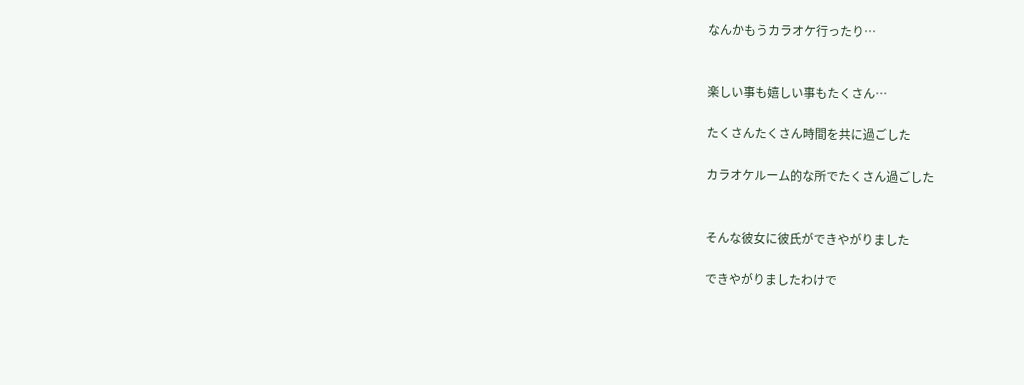なんかもうカラオケ行ったり…


楽しい事も嬉しい事もたくさん…

たくさんたくさん時間を共に過ごした

カラオケルーム的な所でたくさん過ごした


そんな彼女に彼氏ができやがりました

できやがりましたわけで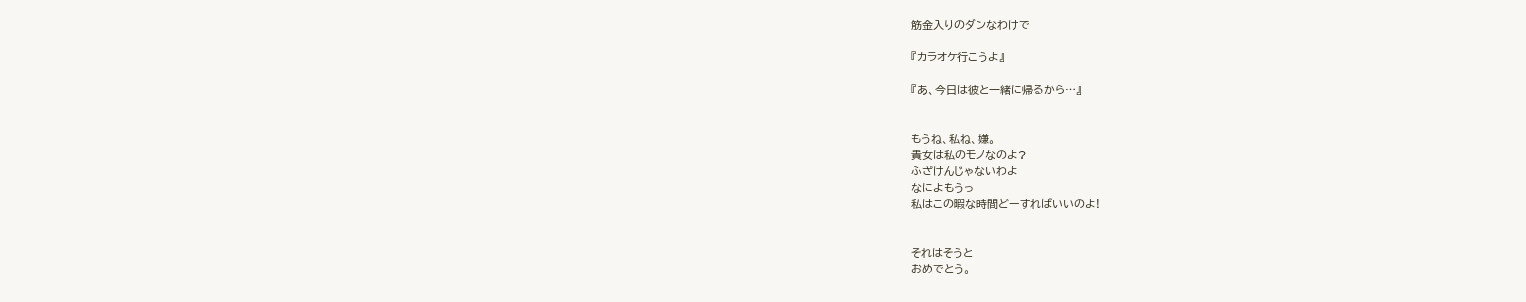筋金入りのダンなわけで

『カラオケ行こうよ』

『あ、今日は彼と一緒に帰るから…』


もうね、私ね、嫌。
貴女は私のモノなのよ?
ふざけんじゃないわよ
なによもうっ
私はこの暇な時間どーすればいいのよ!


それはそうと
おめでとう。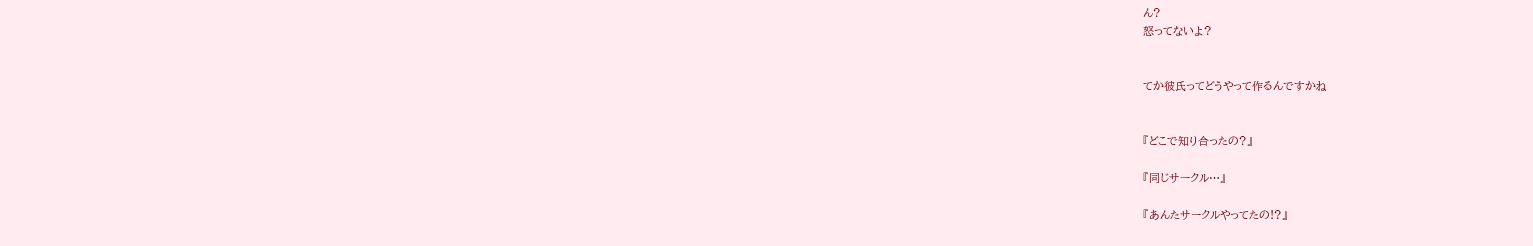ん?
怒ってないよ?


てか彼氏ってどうやって作るんですかね


『どこで知り合ったの?』

『同じサークル…』

『あんたサークルやってたの!?』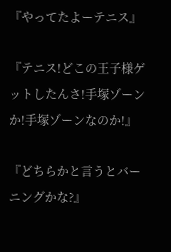『やってたよーテニス』

『テニス!どこの王子様ゲットしたんさ!手塚ゾーンか!手塚ゾーンなのか!』

『どちらかと言うとバーニングかな?』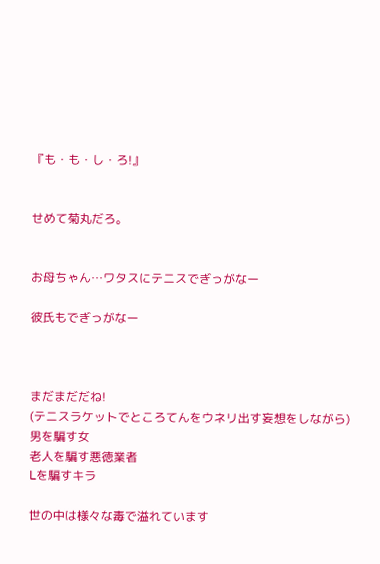『も・も・し・ろ!』


せめて菊丸だろ。


お母ちゃん…ワタスにテニスでぎっがなー

彼氏もでぎっがなー



まだまだだね!
(テニスラケットでところてんをウネリ出す妄想をしながら)
男を騙す女
老人を騙す悪徳業者
Lを騙すキラ

世の中は様々な毒で溢れています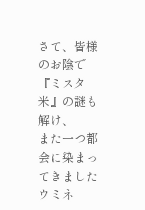さて、皆様のお陰で『ミスタ米』の謎も解け、
また一つ都会に染まってきましたウミネ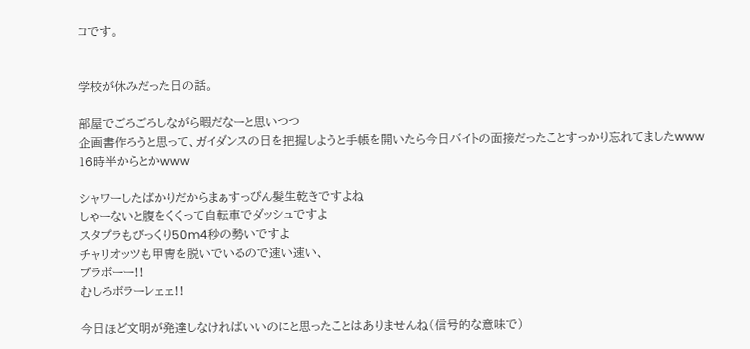コです。


学校が休みだった日の話。

部屋でごろごろしながら暇だなーと思いつつ
企画書作ろうと思って、ガイダンスの日を把握しようと手帳を開いたら今日バイトの面接だったことすっかり忘れてましたwww
16時半からとかwww

シャワーしたばかりだからまぁすっぴん髪生乾きですよね
しゃーないと腹をくくって自転車でダッシュですよ
スタプラもびっくり50m4秒の勢いですよ
チャリオッツも甲冑を脱いでいるので速い速い、
ブラボーー!!
むしろボラーレェェ!!

今日ほど文明が発達しなければいいのにと思ったことはありませんね(信号的な意味で)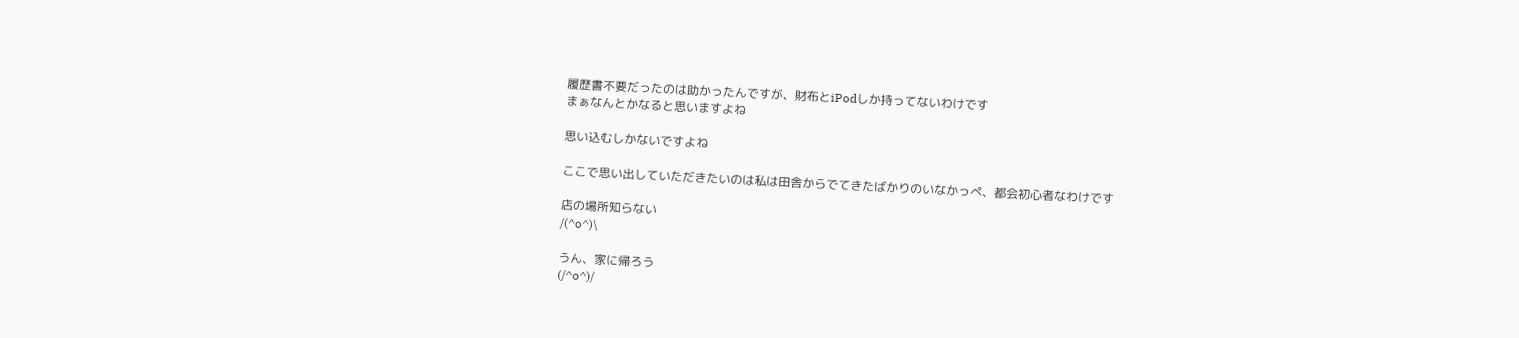履歴書不要だったのは助かったんですが、財布とiPodしか持ってないわけです
まぁなんとかなると思いますよね

思い込むしかないですよね

ここで思い出していただきたいのは私は田舎からでてきたばかりのいなかっぺ、都会初心者なわけです

店の場所知らない
/(^o^)\

うん、家に帰ろう
(/^o^)/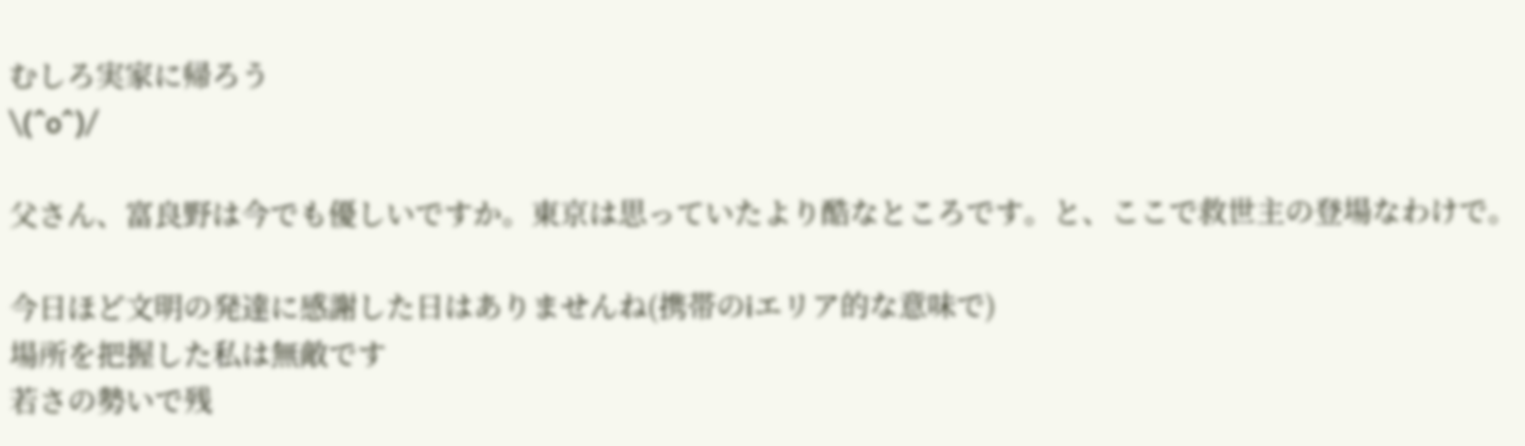むしろ実家に帰ろう
\(^o^)/

父さん、富良野は今でも優しいですか。東京は思っていたより酷なところです。と、ここで救世主の登場なわけで。

今日ほど文明の発達に感謝した日はありませんね(携帯のiエリア的な意味で)
場所を把握した私は無敵です
若さの勢いで残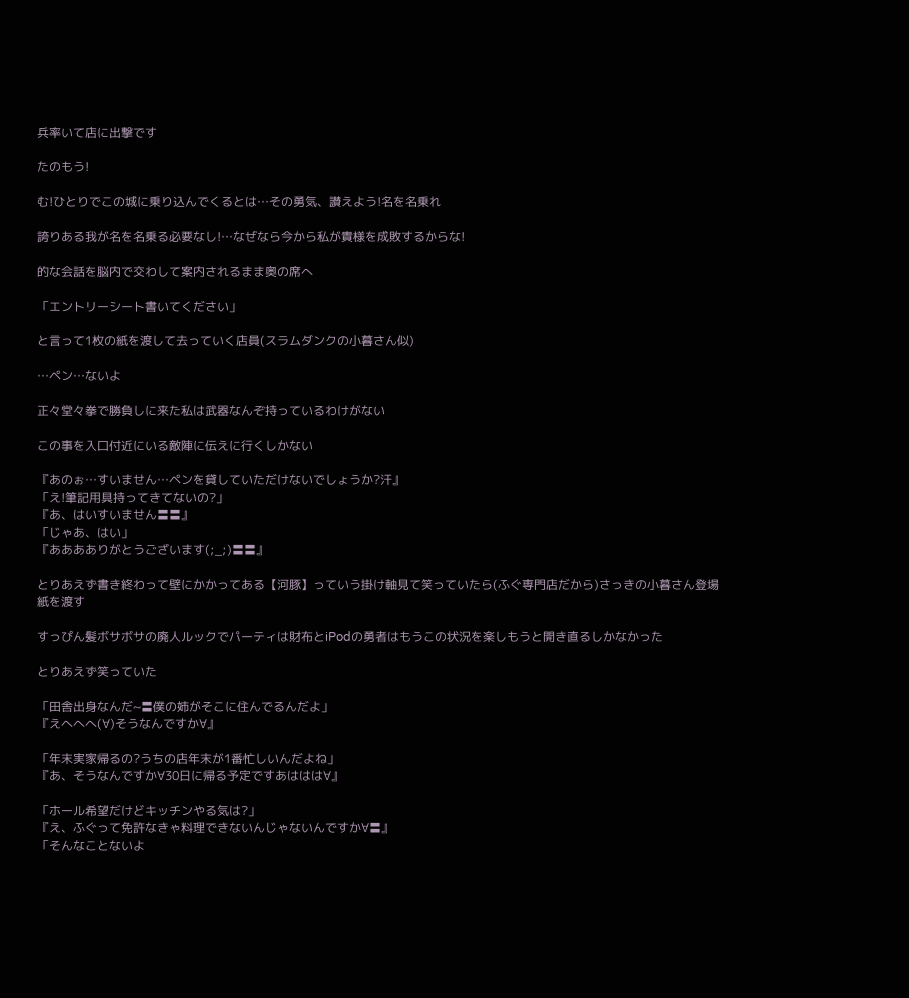兵率いて店に出撃です

たのもう!

む!ひとりでこの城に乗り込んでくるとは…その勇気、讃えよう!名を名乗れ

誇りある我が名を名乗る必要なし!…なぜなら今から私が貴様を成敗するからな!

的な会話を脳内で交わして案内されるまま奥の席へ

「エントリーシート書いてください」

と言って1枚の紙を渡して去っていく店員(スラムダンクの小暮さん似)

…ペン…ないよ

正々堂々拳で勝負しに来た私は武器なんぞ持っているわけがない

この事を入口付近にいる敵陣に伝えに行くしかない

『あのぉ…すいません…ペンを貸していただけないでしょうか?汗』
「え!筆記用具持ってきてないの?」
『あ、はいすいません〓〓』
「じゃあ、はい」
『あああありがとうございます(;_;)〓〓』

とりあえず書き終わって壁にかかってある【河豚】っていう掛け軸見て笑っていたら(ふぐ専門店だから)さっきの小暮さん登場
紙を渡す

すっぴん髪ボサボサの廃人ルックでパーティは財布とiPodの勇者はもうこの状況を楽しもうと開き直るしかなかった

とりあえず笑っていた

「田舎出身なんだ~〓僕の姉がそこに住んでるんだよ」
『えへへへ(∀)そうなんですか∀』

「年末実家帰るの?うちの店年末が1番忙しいんだよね」
『あ、そうなんですか∀30日に帰る予定ですあははは∀』

「ホール希望だけどキッチンやる気は?」
『え、ふぐって免許なきゃ料理できないんじゃないんですか∀〓』
「そんなことないよ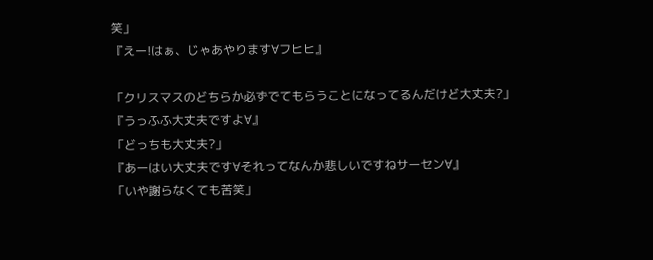笑」
『えー!はぁ、じゃあやります∀フヒヒ』

「クリスマスのどちらか必ずでてもらうことになってるんだけど大丈夫?」
『うっふふ大丈夫ですよ∀』
「どっちも大丈夫?」
『あーはい大丈夫です∀それってなんか悲しいですねサーセン∀』
「いや謝らなくても苦笑」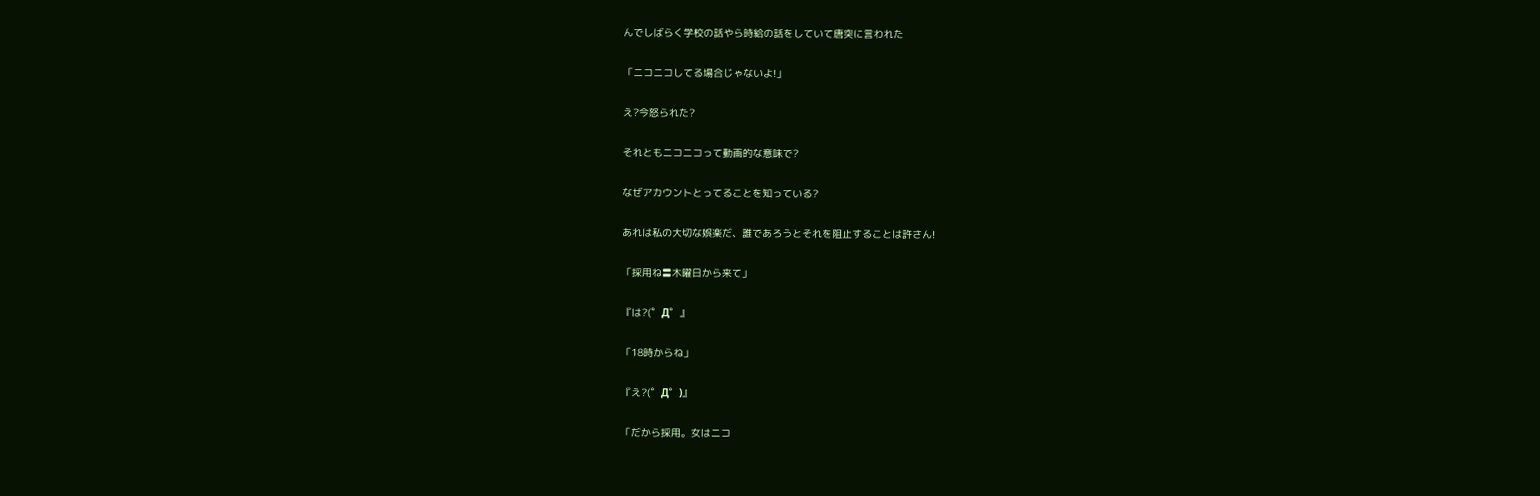んでしばらく学校の話やら時給の話をしていて唐突に言われた

「ニコニコしてる場合じゃないよ!」

え?今怒られた?

それともニコニコって動画的な意味で?

なぜアカウントとってることを知っている?

あれは私の大切な娯楽だ、誰であろうとそれを阻止することは許さん!

「採用ね〓木曜日から来て」

『は?(゜Д゜』

「18時からね」

『え?(゜Д゜)』

「だから採用。女はニコ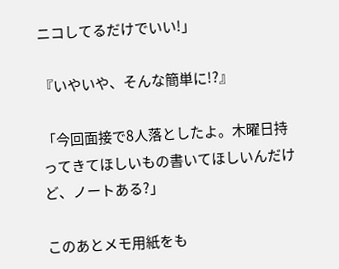ニコしてるだけでいい!」

『いやいや、そんな簡単に!?』

「今回面接で8人落としたよ。木曜日持ってきてほしいもの書いてほしいんだけど、ノートある?」

このあとメモ用紙をも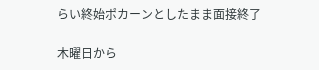らい終始ポカーンとしたまま面接終了

木曜日から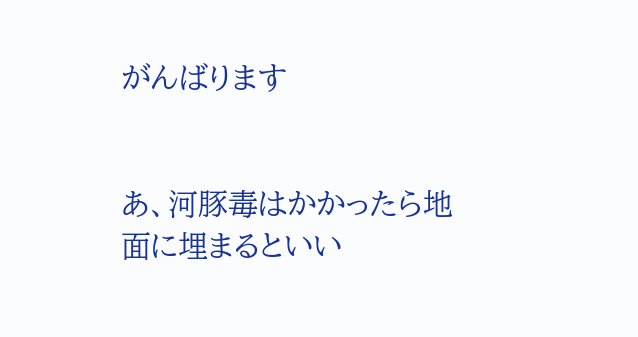がんばります


あ、河豚毒はかかったら地面に埋まるといい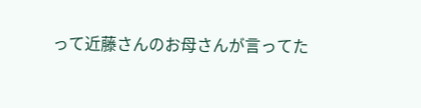って近藤さんのお母さんが言ってた